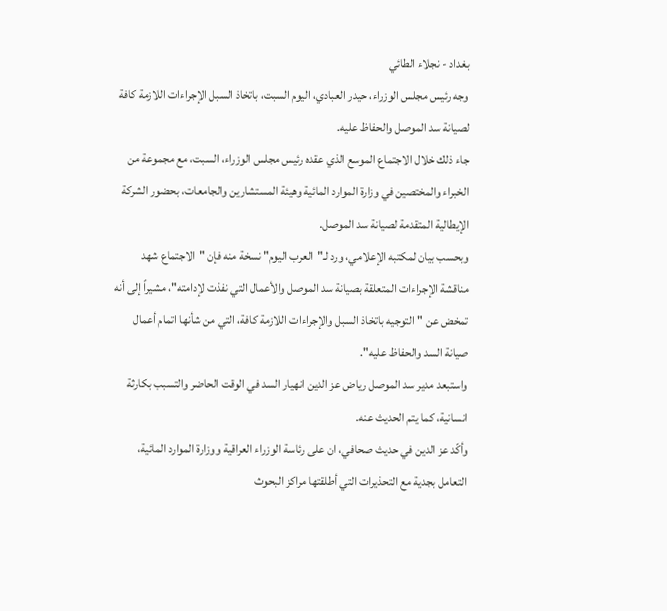بغداد - نجلاء الطائي
وجه رئيس مجلس الوزراء، حيدر العبادي، اليوم السبت، باتخاذ السبل الإجراءات اللازمة كافة لصيانة سد الموصل والحفاظ عليه.
جاء ذلك خلال الاجتماع الموسع الذي عقده رئيس مجلس الوزراء، السبت، مع مجموعة من الخبراء والمختصين في وزارة الموارد المائية وهيئة المستشارين والجامعات، بحضور الشركة الإيطالية المتقدمة لصيانة سد الموصل.
وبحسب بيان لمكتبه الإعلامي، ورد لـ"العرب اليوم" نسخة منه فإن "الاجتماع شهد مناقشة الإجراءات المتعلقة بصيانة سد الموصل والأعمال التي نفذت لإدامته"، مشيراً إلى أنه تمخض عن "التوجيه باتخاذ السبل والإجراءات اللازمة كافة، التي من شأنها اتمام أعمال صيانة السد والحفاظ عليه".
واستبعد مدير سد الموصل رياض عز الدين انهيار السد في الوقت الحاضر والتسبب بكارثة انسانية، كما يتم الحديث عنه.
وأكّد عز الدين في حديث صحافي، ان على رئاسة الوزراء العراقية ووزارة الموارد المائية، التعامل بجدية مع التحذيرات التي أطلقتها مراكز البحوث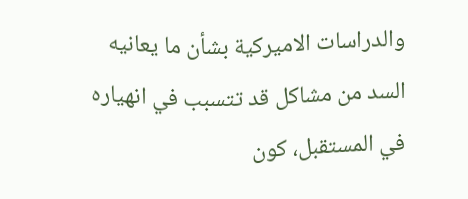والدراسات الاميركية بشأن ما يعانيه السد من مشاكل قد تتسبب في انهياره في المستقبل، كون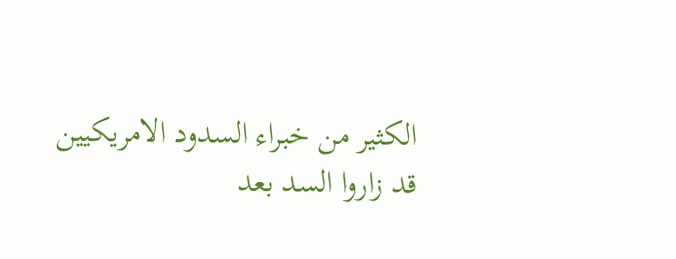الكثير من خبراء السدود الامريكيين قد زاروا السد بعد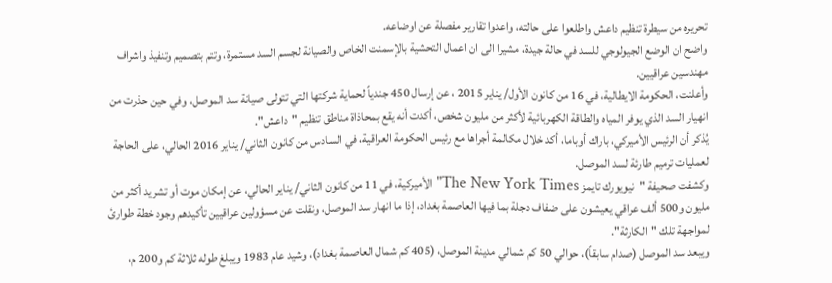تحريره من سيطرة تنظيم داعش واطلعوا على حالته، واعدوا تقارير مفصلة عن اوضاعه.
واضح ان الوضع الجيولوجي للسد في حالة جيدة، مشيرا الى ان اعمال التحشية بالإسمنت الخاص والصيانة لجسم السد مستمرة، وتتم بتصميم وتنفيذ واشراف مهندسين عراقيين.
وأعلنت، الحكومة الايطالية، في 16 من كانون الأول/ يناير 2015 ، عن إرسال 450 جندياً لحماية شركتها التي تتولى صيانة سد الموصل، وفي حين حذرت من انهيار السد الذي يوفر المياه والطاقة الكهربائية لأكثر من مليون شخص، أكدت أنه يقع بمحاذاة مناطق تنظيم "داعش".
يُذكر أن الرئيس الأميركي، باراك أوباما، أكد خلال مكالمة أجراها مع رئيس الحكومة العراقية، في السادس من كانون الثاني/ يناير 2016 الحالي، على الحاجة لعمليات ترميم طارئة لسد الموصل.
وكشفت صحيفة "نيويورك تايمز The New York Times" الأميركية، في 11 من كانون الثاني/ يناير الحالي، عن إمكان موت أو تشريد أكثر من مليون و500 ألف عراقي يعيشون على ضفاف دجلة بما فيها العاصمة بغداد، إذا ما انهار سد الموصل، ونقلت عن مسؤولين عراقيين تأكيدهم وجود خطة طوارئ لمواجهة تلك "الكارثة".
ويبعد سد الموصل (صدام سابقاً)، حوالي 50 كم شمالي مدينة الموصل، (405 كم شمال العاصمة بغداد)، وشيد عام 1983 ويبلغ طوله ثلاثة كم و200 م،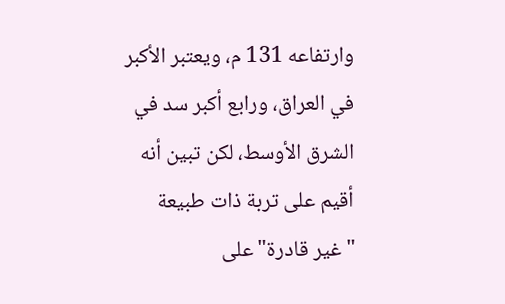وارتفاعه 131 م، ويعتبر الأكبر في العراق، ورابع أكبر سد في الشرق الأوسط، لكن تبين أنه أقيم على تربة ذات طبيعة "غير قادرة" على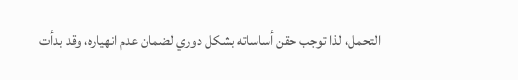التحمل، لذا توجب حقن أساساته بشكل دوري لضمان عدم انهياره، وقد بدأت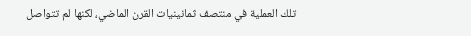تلك العملية في منتصف ثمانينيات القرن الماضي، لكنها لم تتواصل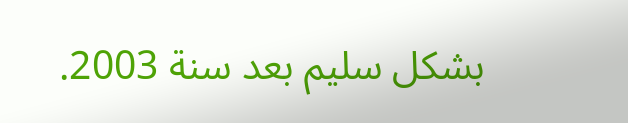بشكل سليم بعد سنة 2003.